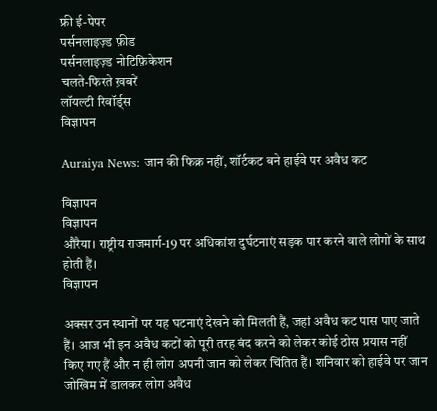फ्री ई-पेपर
पर्सनलाइज़्ड फ़ीड
पर्सनलाइज़्ड नोटिफ़िकेशन
चलते-फिरते ख़बरें
लॉयल्टी रिवॉर्ड्स
विज्ञापन

Auraiya News: जान की फिक्र नहीं, शॉर्टकट बने हाईवे पर अवैध कट

विज्ञापन
विज्ञापन
औरैया। राष्ट्रीय राजमार्ग-19 पर अधिकांश दुर्घटनाएं सड़क पार करने वाले लोगों के साथ होती हैं।
विज्ञापन

अक्सर उन स्थानों पर यह घटनाएं देखने को मिलती हैं, जहां अवैध कट पास पाए जाते हैं। आज भी इन अवैध कटों को पूरी तरह बंद करने को लेकर कोई ठोस प्रयास नहीं किए गए हैं और न ही लोग अपनी जान को लेकर चिंतित हैं। शनिवार को हाईवे पर जान जोखिम में डालकर लोग अवैध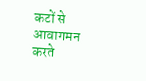कटों से आवागमन करते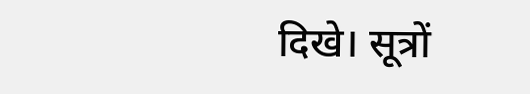दिखे। सूत्रों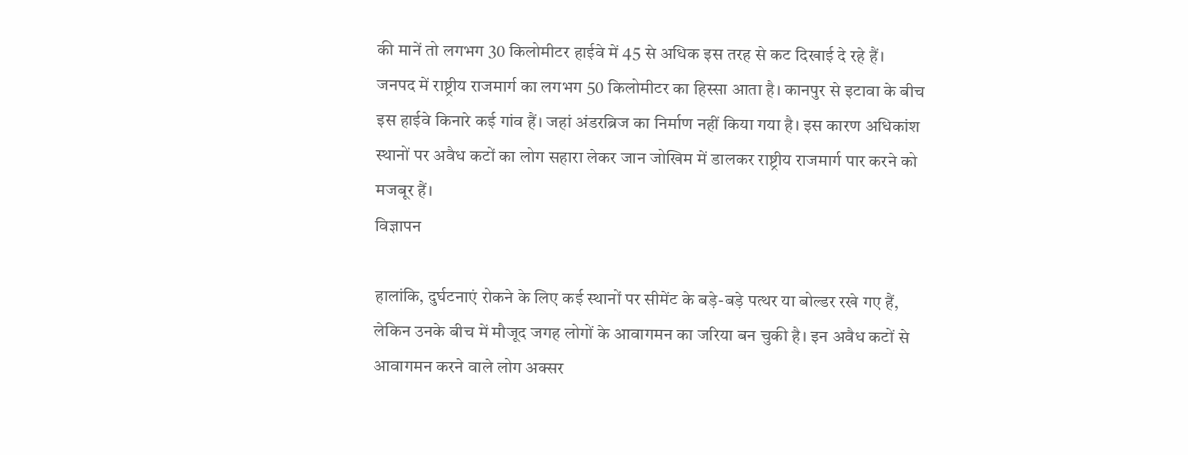की मानें तो लगभग 30 किलोमीटर हाईवे में 45 से अधिक इस तरह से कट दिखाई दे रहे हैं।
जनपद में राष्ट्रीय राजमार्ग का लगभग 50 किलोमीटर का हिस्सा आता है। कानपुर से इटावा के बीच इस हाईवे किनारे कई गांव हैं। जहां अंडरब्रिज का निर्माण नहीं किया गया है। इस कारण अधिकांश स्थानों पर अवैध कटों का लोग सहारा लेकर जान जोखिम में डालकर राष्ट्रीय राजमार्ग पार करने को मजबूर हैं।
विज्ञापन

हालांकि, दुर्घटनाएं रोकने के लिए कई स्थानों पर सीमेंट के बड़े-बड़े पत्थर या बोल्डर रखे गए हैं, लेकिन उनके बीच में मौजूद जगह लोगों के आवागमन का जरिया बन चुकी है। इन अवैध कटों से आवागमन करने वाले लोग अक्सर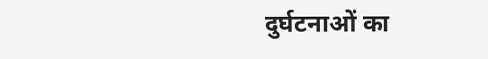दुर्घटनाओं का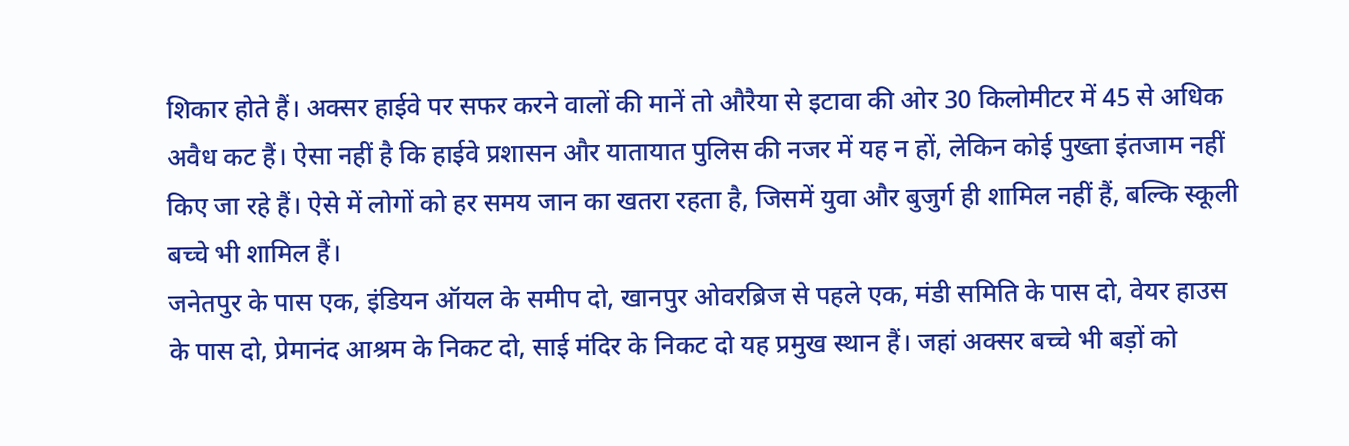शिकार होते हैं। अक्सर हाईवे पर सफर करने वालों की मानें तो औरैया से इटावा की ओर 30 किलोमीटर में 45 से अधिक अवैध कट हैं। ऐसा नहीं है कि हाईवे प्रशासन और यातायात पुलिस की नजर में यह न हों, लेकिन कोई पुख्ता इंतजाम नहीं किए जा रहे हैं। ऐसे में लोगों को हर समय जान का खतरा रहता है, जिसमें युवा और बुजुर्ग ही शामिल नहीं हैं, बल्कि स्कूली बच्चे भी शामिल हैं।
जनेतपुर के पास एक, इंडियन ऑयल के समीप दो, खानपुर ओवरब्रिज से पहले एक, मंडी समिति के पास दो, वेयर हाउस के पास दो, प्रेमानंद आश्रम के निकट दो, साई मंदिर के निकट दो यह प्रमुख स्थान हैं। जहां अक्सर बच्चे भी बड़ों को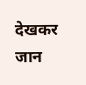देखकर जान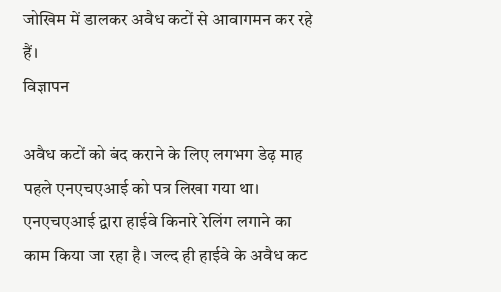जोखिम में डालकर अवैध कटों से आवागमन कर रहे हैं।
विज्ञापन

अवैध कटों को बंद कराने के लिए लगभग डेढ़ माह पहले एनएचएआई को पत्र लिखा गया था। एनएचएआई द्वारा हाईवे किनारे रेलिंग लगाने का काम किया जा रहा है। जल्द ही हाईवे के अवैध कट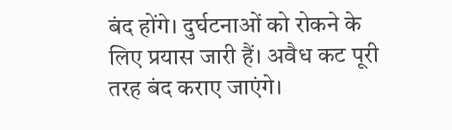बंद होंगे। दुर्घटनाओं को रोकने के लिए प्रयास जारी हैं। अवैध कट पूरी तरह बंद कराए जाएंगे।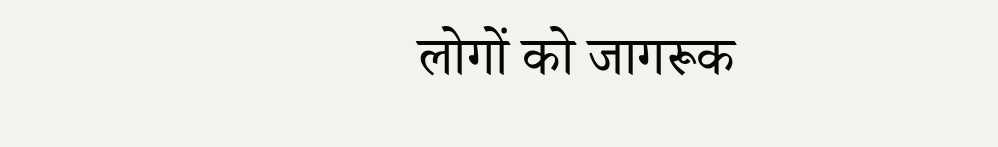लोगों को जागरूक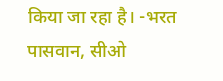किया जा रहा है। -भरत पासवान, सीओ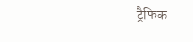ट्रैफिक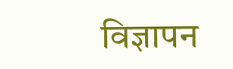विज्ञापन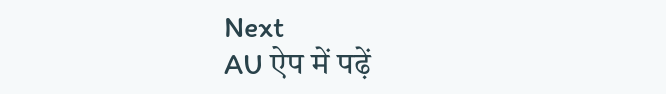Next
AU ऐप में पढ़ें